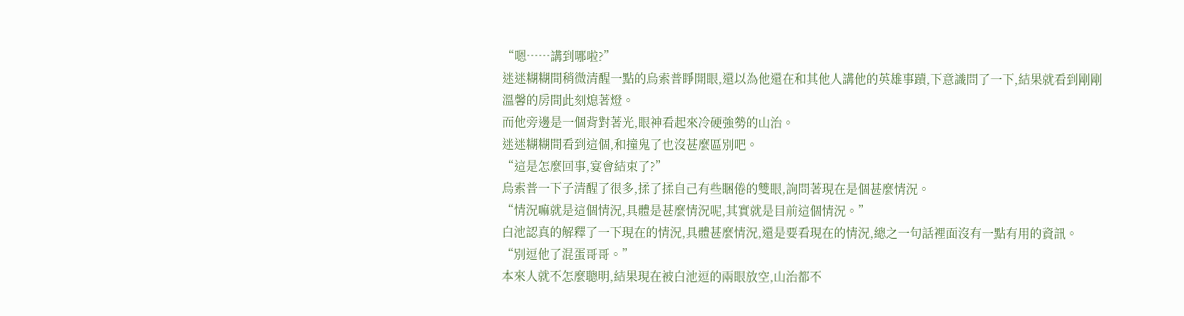“嗯……講到哪啦?”
迷迷糊糊間稍微清醒一點的烏索普睜開眼,還以為他還在和其他人講他的英雄事蹟,下意識問了一下,結果就看到剛剛溫馨的房間此刻熄著燈。
而他旁邊是一個背對著光,眼神看起來冷硬強勢的山治。
迷迷糊糊間看到這個,和撞鬼了也沒甚麼區別吧。
“這是怎麼回事,宴會結束了?”
烏索普一下子清醒了很多,揉了揉自己有些睏倦的雙眼,詢問著現在是個甚麼情況。
“情況嘛就是這個情況,具體是甚麼情況呢,其實就是目前這個情況。”
白池認真的解釋了一下現在的情況,具體甚麼情況,還是要看現在的情況,總之一句話裡面沒有一點有用的資訊。
“別逗他了混蛋哥哥。”
本來人就不怎麼聰明,結果現在被白池逗的兩眼放空,山治都不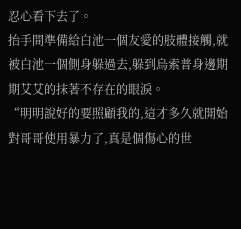忍心看下去了。
抬手間準備給白池一個友愛的肢體接觸,就被白池一個側身躲過去,躲到烏索普身邊期期艾艾的抹著不存在的眼淚。
“明明說好的要照顧我的,這才多久就開始對哥哥使用暴力了,真是個傷心的世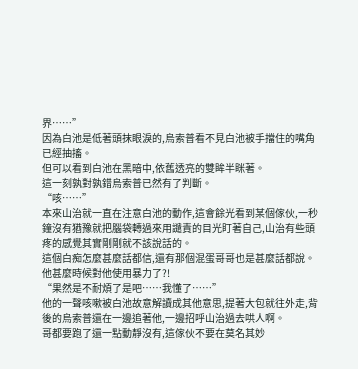界……”
因為白池是低著頭抹眼淚的,烏索普看不見白池被手擋住的嘴角已經抽搐。
但可以看到白池在黑暗中,依舊透亮的雙眸半眯著。
這一刻孰對孰錯烏索普已然有了判斷。
“咳……”
本來山治就一直在注意白池的動作,這會餘光看到某個傢伙,一秒鐘沒有猶豫就把腦袋轉過來用譴責的目光盯著自己,山治有些頭疼的感覺其實剛剛就不該說話的。
這個白痴怎麼甚麼話都信,還有那個混蛋哥哥也是甚麼話都說。
他甚麼時候對他使用暴力了?!
“果然是不耐煩了是吧……我懂了……”
他的一聲咳嗽被白池故意解讀成其他意思,提著大包就往外走,背後的烏索普還在一邊追著他,一邊招呼山治過去哄人啊。
哥都要跑了還一點動靜沒有,這傢伙不要在莫名其妙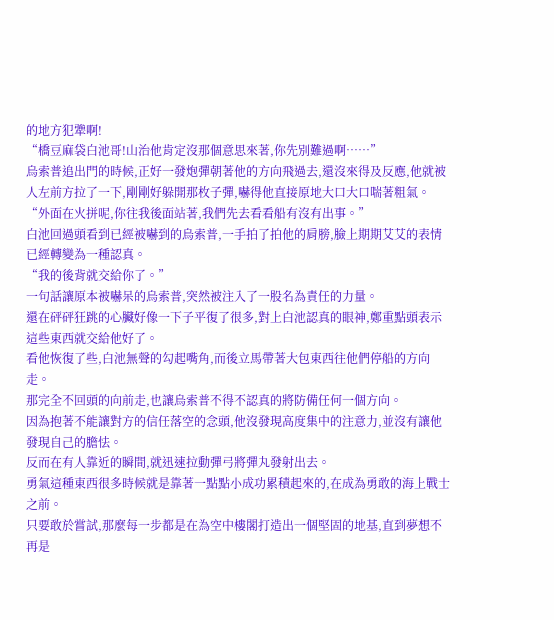的地方犯犟啊!
“橋豆麻袋白池哥!山治他肯定沒那個意思來著,你先別難過啊……”
烏索普追出門的時候,正好一發炮彈朝著他的方向飛過去,還沒來得及反應,他就被人左前方拉了一下,剛剛好躲開那枚子彈,嚇得他直接原地大口大口喘著粗氣。
“外面在火拼呢,你往我後面站著,我們先去看看船有沒有出事。”
白池回過頭看到已經被嚇到的烏索普,一手拍了拍他的肩膀,臉上期期艾艾的表情已經轉變為一種認真。
“我的後背就交給你了。”
一句話讓原本被嚇呆的烏索普,突然被注入了一股名為責任的力量。
還在砰砰狂跳的心臟好像一下子平復了很多,對上白池認真的眼神,鄭重點頭表示這些東西就交給他好了。
看他恢復了些,白池無聲的勾起嘴角,而後立馬帶著大包東西往他們停船的方向走。
那完全不回頭的向前走,也讓烏索普不得不認真的將防備任何一個方向。
因為抱著不能讓對方的信任落空的念頭,他沒發現高度集中的注意力,並沒有讓他發現自己的膽怯。
反而在有人靠近的瞬間,就迅速拉動彈弓將彈丸發射出去。
勇氣這種東西很多時候就是靠著一點點小成功累積起來的,在成為勇敢的海上戰士之前。
只要敢於嘗試,那麼每一步都是在為空中樓閣打造出一個堅固的地基,直到夢想不再是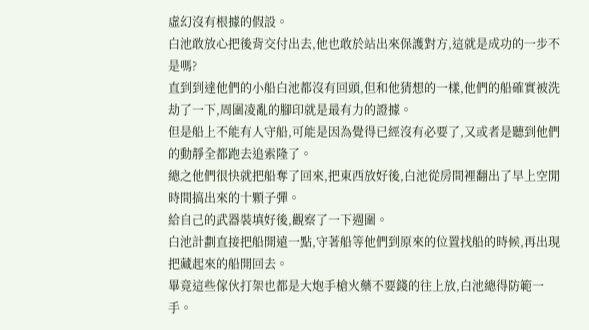虛幻沒有根據的假設。
白池敢放心把後背交付出去,他也敢於站出來保護對方,這就是成功的一步不是嗎?
直到到達他們的小船白池都沒有回頭,但和他猜想的一樣,他們的船確實被洗劫了一下,周圍凌亂的腳印就是最有力的證據。
但是船上不能有人守船,可能是因為覺得已經沒有必要了,又或者是聽到他們的動靜全都跑去追索隆了。
總之他們很快就把船奪了回來,把東西放好後,白池從房間裡翻出了早上空閒時間搞出來的十顆子彈。
給自己的武器裝填好後,觀察了一下週圍。
白池計劃直接把船開遠一點,守著船等他們到原來的位置找船的時候,再出現把藏起來的船開回去。
畢竟這些傢伙打架也都是大炮手槍火藥不要錢的往上放,白池總得防範一手。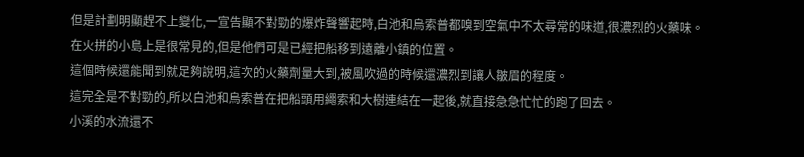但是計劃明顯趕不上變化,一宣告顯不對勁的爆炸聲響起時,白池和烏索普都嗅到空氣中不太尋常的味道,很濃烈的火藥味。
在火拼的小島上是很常見的,但是他們可是已經把船移到遠離小鎮的位置。
這個時候還能聞到就足夠說明,這次的火藥劑量大到,被風吹過的時候還濃烈到讓人皺眉的程度。
這完全是不對勁的,所以白池和烏索普在把船頭用繩索和大樹連結在一起後,就直接急急忙忙的跑了回去。
小溪的水流還不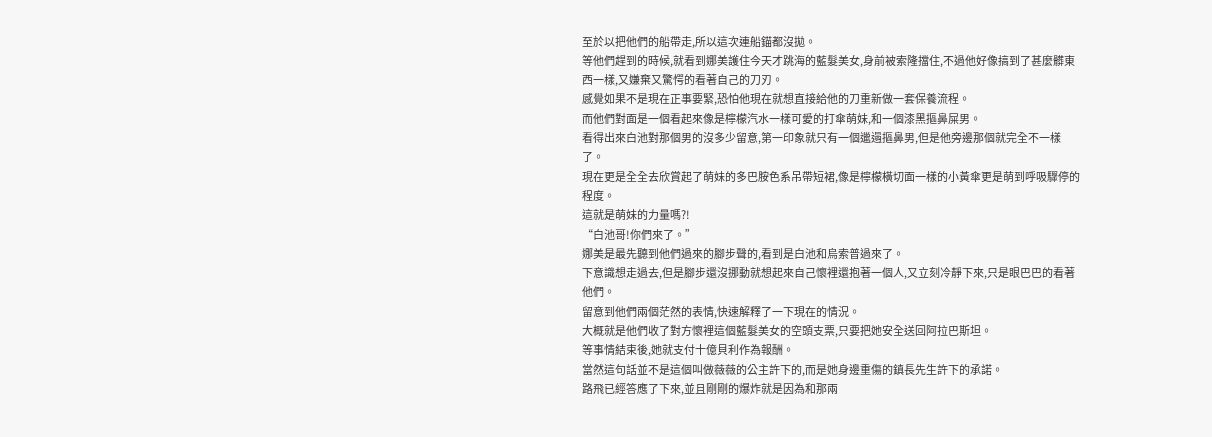至於以把他們的船帶走,所以這次連船錨都沒拋。
等他們趕到的時候,就看到娜美護住今天才跳海的藍髮美女,身前被索隆擋住,不過他好像搞到了甚麼髒東西一樣,又嫌棄又驚愕的看著自己的刀刃。
感覺如果不是現在正事要緊,恐怕他現在就想直接給他的刀重新做一套保養流程。
而他們對面是一個看起來像是檸檬汽水一樣可愛的打傘萌妹,和一個漆黑摳鼻屎男。
看得出來白池對那個男的沒多少留意,第一印象就只有一個邋遢摳鼻男,但是他旁邊那個就完全不一樣了。
現在更是全全去欣賞起了萌妹的多巴胺色系吊帶短裙,像是檸檬橫切面一樣的小黃傘更是萌到呼吸驟停的程度。
這就是萌妹的力量嗎?!
“白池哥!你們來了。”
娜美是最先聽到他們過來的腳步聲的,看到是白池和烏索普過來了。
下意識想走過去,但是腳步還沒挪動就想起來自己懷裡還抱著一個人,又立刻冷靜下來,只是眼巴巴的看著他們。
留意到他們兩個茫然的表情,快速解釋了一下現在的情況。
大概就是他們收了對方懷裡這個藍髮美女的空頭支票,只要把她安全送回阿拉巴斯坦。
等事情結束後,她就支付十億貝利作為報酬。
當然這句話並不是這個叫做薇薇的公主許下的,而是她身邊重傷的鎮長先生許下的承諾。
路飛已經答應了下來,並且剛剛的爆炸就是因為和那兩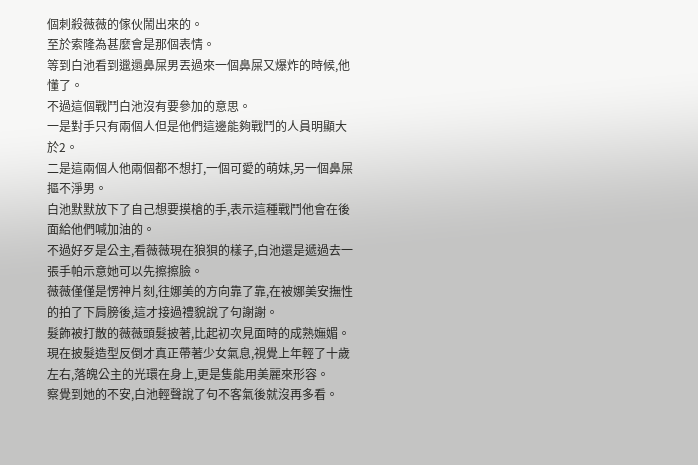個刺殺薇薇的傢伙鬧出來的。
至於索隆為甚麼會是那個表情。
等到白池看到邋遢鼻屎男丟過來一個鼻屎又爆炸的時候,他懂了。
不過這個戰鬥白池沒有要參加的意思。
一是對手只有兩個人但是他們這邊能夠戰鬥的人員明顯大於2。
二是這兩個人他兩個都不想打,一個可愛的萌妹,另一個鼻屎摳不淨男。
白池默默放下了自己想要摸槍的手,表示這種戰鬥他會在後面給他們喊加油的。
不過好歹是公主,看薇薇現在狼狽的樣子,白池還是遞過去一張手帕示意她可以先擦擦臉。
薇薇僅僅是愣神片刻,往娜美的方向靠了靠,在被娜美安撫性的拍了下肩膀後,這才接過禮貌說了句謝謝。
髮飾被打散的薇薇頭髮披著,比起初次見面時的成熟嫵媚。
現在披髮造型反倒才真正帶著少女氣息,視覺上年輕了十歲左右,落魄公主的光環在身上,更是隻能用美麗來形容。
察覺到她的不安,白池輕聲說了句不客氣後就沒再多看。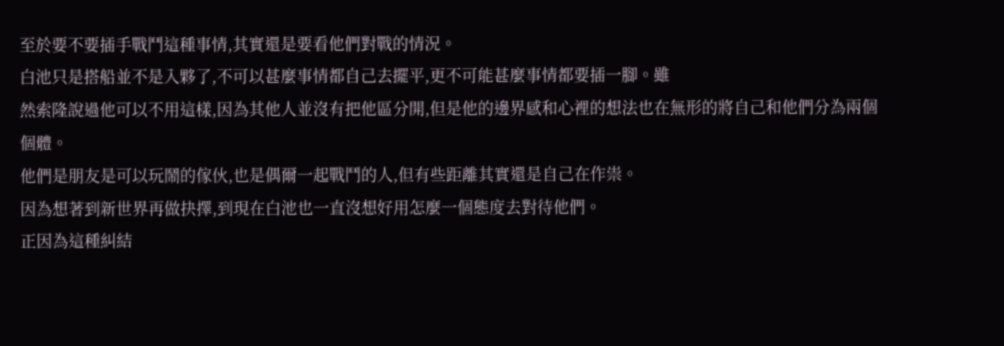至於要不要插手戰鬥這種事情,其實還是要看他們對戰的情況。
白池只是搭船並不是入夥了,不可以甚麼事情都自己去擺平,更不可能甚麼事情都要插一腳。雖
然索隆說過他可以不用這樣,因為其他人並沒有把他區分開,但是他的邊界感和心裡的想法也在無形的將自己和他們分為兩個個體。
他們是朋友是可以玩鬧的傢伙,也是偶爾一起戰鬥的人,但有些距離其實還是自己在作祟。
因為想著到新世界再做抉擇,到現在白池也一直沒想好用怎麼一個態度去對待他們。
正因為這種糾結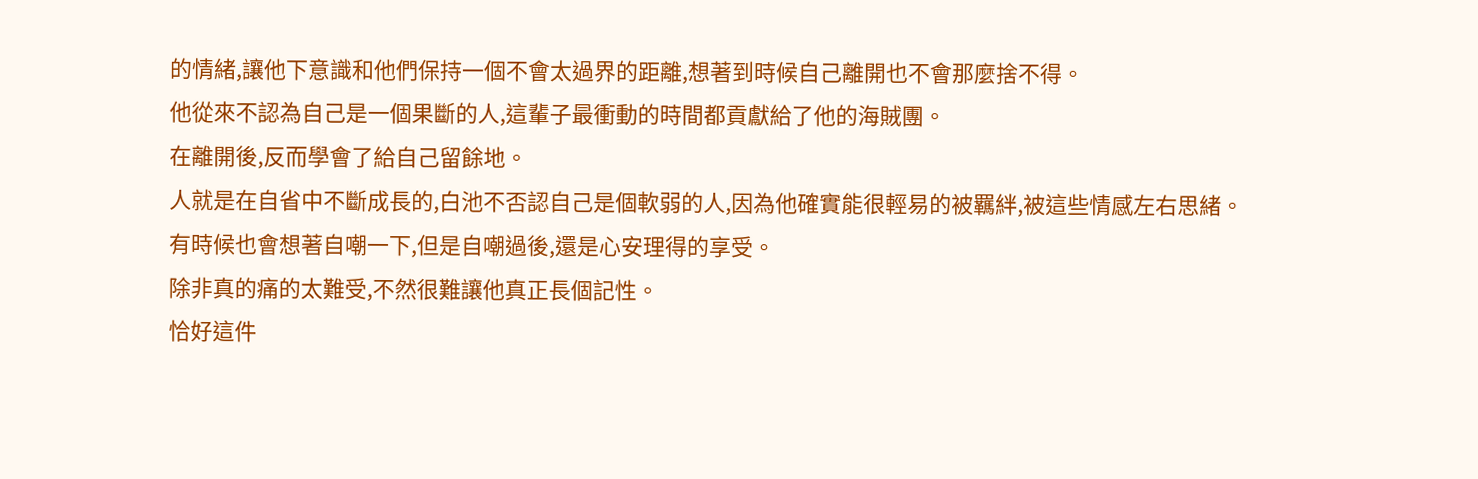的情緒,讓他下意識和他們保持一個不會太過界的距離,想著到時候自己離開也不會那麼捨不得。
他從來不認為自己是一個果斷的人,這輩子最衝動的時間都貢獻給了他的海賊團。
在離開後,反而學會了給自己留餘地。
人就是在自省中不斷成長的,白池不否認自己是個軟弱的人,因為他確實能很輕易的被羈絆,被這些情感左右思緒。
有時候也會想著自嘲一下,但是自嘲過後,還是心安理得的享受。
除非真的痛的太難受,不然很難讓他真正長個記性。
恰好這件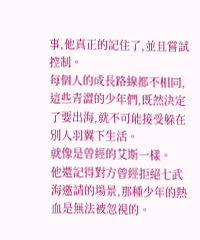事,他真正的記住了,並且嘗試控制。
每個人的成長路線都不相同,這些青澀的少年們,既然決定了要出海,就不可能接受躲在別人羽翼下生活。
就像是曾經的艾斯一樣。
他還記得對方曾經拒絕七武海邀請的場景,那種少年的熱血是無法被忽視的。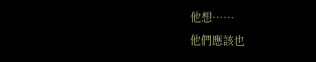他想……
他們應該也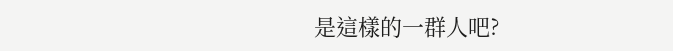是這樣的一群人吧?